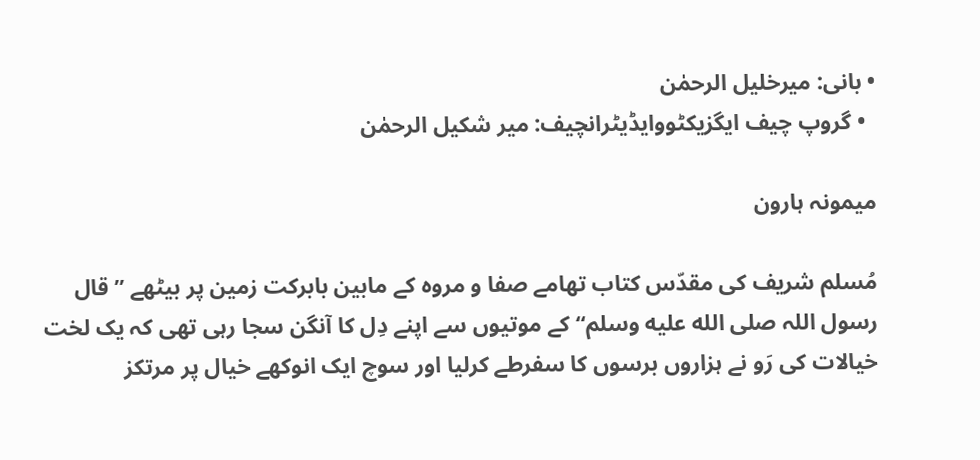• بانی: میرخلیل الرحمٰن
  • گروپ چیف ایگزیکٹووایڈیٹرانچیف: میر شکیل الرحمٰن

میمونہ ہارون

مُسلم شریف کی مقدّس کتاب تھامے صفا و مروہ کے مابین بابرکت زمین پر بیٹھے ’’قال رسول اللہ صلى الله عليه وسلم‘‘ کے موتیوں سے اپنے دِل کا آنگن سجا رہی تھی کہ یک لخت خیالات کی رَو نے ہزاروں برسوں کا سفرطے کرلیا اور سوچ ایک انوکھے خیال پر مرتکز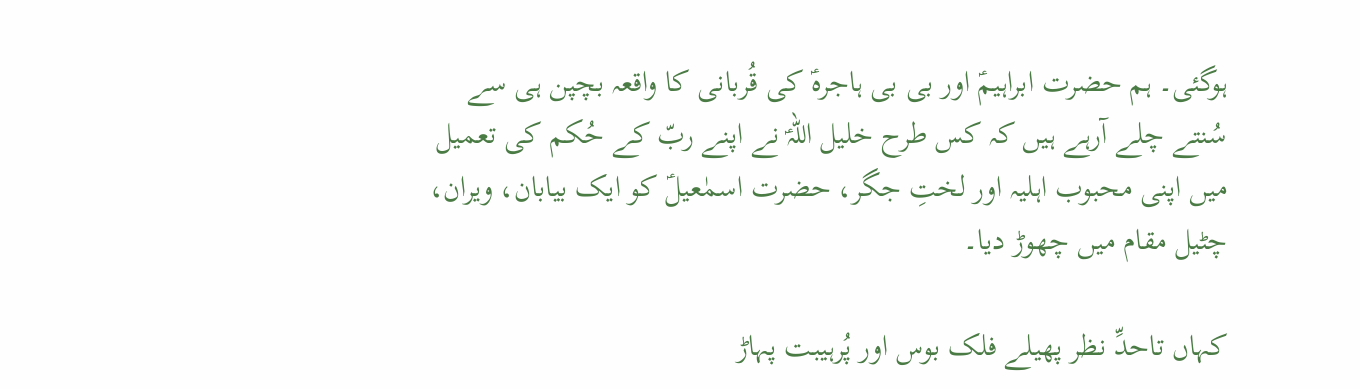ہوگئی۔ ہم حضرت ابراہیمؑ اور بی بی ہاجرہؑ کی قُربانی کا واقعہ بچپن ہی سے سُنتے چلے آرہے ہیں کہ کس طرح خلیل اللہؑ نے اپنے ربّ کے حُکم کی تعمیل میں اپنی محبوب اہلیہ اور لختِ جگر، حضرت اسمٰعیلؑ کو ایک بیابان، ویران، چٹیل مقام میں چھوڑ دیا۔

کہاں تاحدِّ نظر پھیلے فلک بوس اور پُرہیبت پہاڑ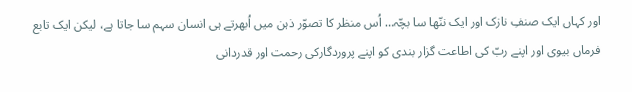اور کہاں ایک صنفِ نازک اور ایک ننّھا سا بچّہ… اُس منظر کا تصوّر ذہن میں اُبھرتے ہی انسان سہم سا جاتا ہے، لیکن ایک تابع فرماں بیوی اور اپنے ربّ کی اطاعت گزار بندی کو اپنے پروردگارکی رحمت اور قدردانی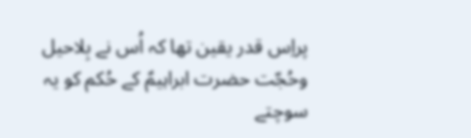پراِس قدر یقین تھا کہ اُس نے بِلاحیل وحُجّت حضرت ابراہیمؑ کے حُکم کو یہ سوچتے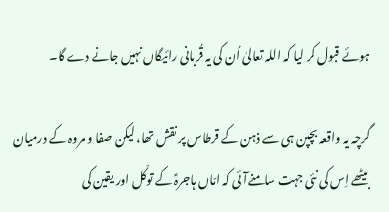ہوئے قبول کر لیا کہ اللہ تعالیٰ اُن کی یہ قُربانی رائیگاں نہیں جانے دے گا۔

گرچہ یہ واقعہ بچپن ہی سے ذہن کے قرطاس پر نقش تھا، لیکن صفا و مروہ کے درمیان بیٹھے اِس کی نئی جہت سامنےآئی کہ امّاں ہاجرہؑ کے توکّل اور یقین کی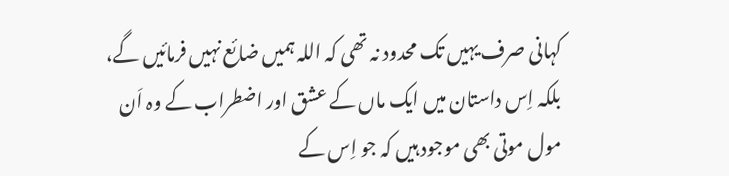کہانی صرف یہیں تک محدود نہ تھی کہ اللہ ہمیں ضائع نہیں فرمائیں گے، بلکہ اِس داستان میں ایک ماں کے عشق اور اضطراب کے وہ اَن مول موتی بھی موجود ہیں کہ جو اِس کے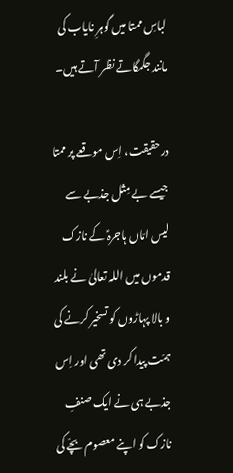لباسِ ممتا میں گوہرِ نایاب کی مانند جگمگاتے نظر آتے ہیں۔

درحقیقت، اِس موقعے پر ممتا جیسے بے مِثل جذبے سے لیس امّاں ہاجرہؑ کے نازک قدموں میں اللہ تعالیٰ نے بلند و بالا پہاڑوں کو تسخیر کرنے کی ہمّت پیدا کر دی تھی اور اِس جذبے ہی نے ایک صنفِ نازک کو اپنے معصوم بچّے کی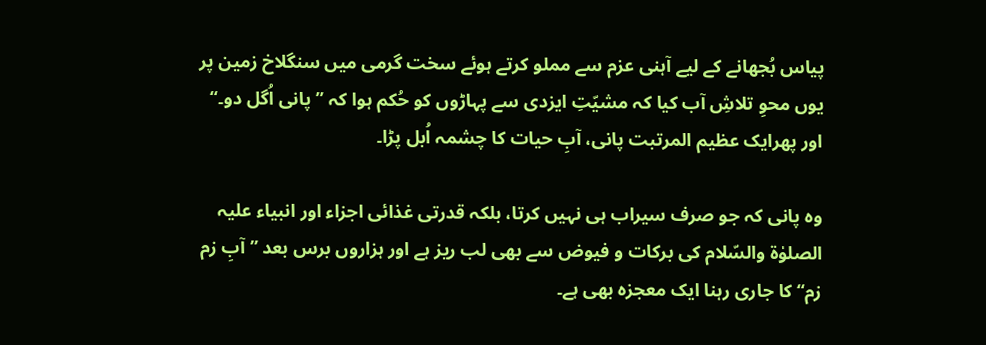پیاس بُجھانے کے لیے آہنی عزم سے مملو کرتے ہوئے سخت گرمی میں سنگلاخ زمین پر یوں محوِ تلاشِ آب کیا کہ مشیّتِ ایزدی سے پہاڑوں کو حُکم ہوا کہ ’’پانی اُگل دو۔‘‘ اور پھرایک عظیم المرتبت پانی، آبِ حیات کا چشمہ اُبل پڑا۔

وہ پانی کہ جو صرف سیراب ہی نہیں کرتا، بلکہ قدرتی غذائی اجزاء اور انبیاء علیہ الصلوٰۃ والسّلام کی برکات و فیوض سے بھی لب ریز ہے اور ہزاروں برس بعد ’’آبِ زم زم‘‘ کا جاری رہنا ایک معجزہ بھی ہے۔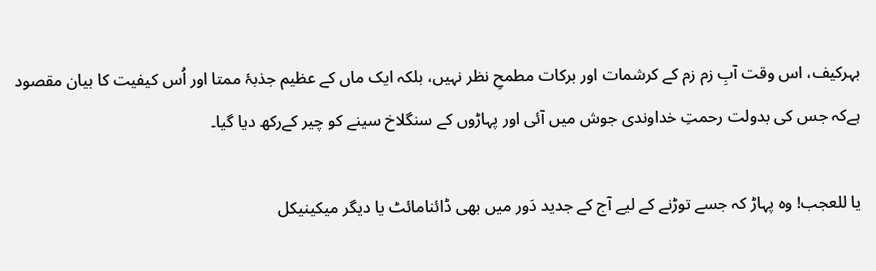بہرکیف، اس وقت آبِ زم زم کے کرشمات اور برکات مطمحِ نظر نہیں، بلکہ ایک ماں کے عظیم جذبۂ ممتا اور اُس کیفیت کا بیان مقصود ہےکہ جس کی بدولت رحمتِ خداوندی جوش میں آئی اور پہاڑوں کے سنگلاخ سینے کو چیر کےرکھ دیا گیا۔

یا للعجب! وہ پہاڑ کہ جسے توڑنے کے لیے آج کے جدید دَور میں بھی ڈائنامائٹ یا دیگر میکینیکل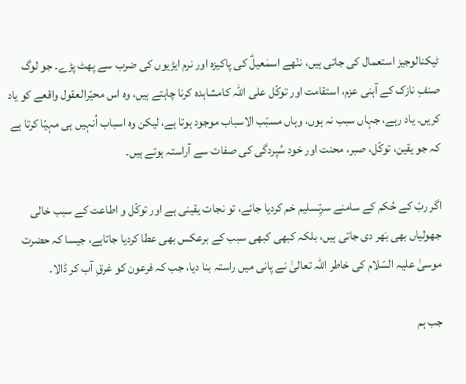ٹیکنالوجیز استعمال کی جاتی ہیں، ننّھے اسمٰعیلؑ کی پاکیزہ اور نرم ایڑیوں کی ضرب سے پھٹ پڑے۔ جو لوگ صنفِ نازک کے آہنی عزم، استقامت اور توکّل علی اللہ کامشاہدہ کرنا چاہتے ہیں، وہ اس محیّرالعقول واقعے کو یاد کریں۔ یاد رہے، جہاں سبب نہ ہوں، وہاں مسبّب الاسباب موجود ہوتا ہے، لیکن وہ اسباب اُنہیں ہی مہیّا کرتا ہے کہ جو یقین، توکّل، صبر، محنت اور خود سُپردگی کی صفات سے آراستہ ہوتے ہیں۔

اگر ربّ کے حُکم کے سامنے سرِتسلیم خم کردیا جائے، تو نجات یقینی ہے اور توکّل و اطاعت کے سبب خالی جھولیاں بھی بَھر دی جاتی ہیں، بلکہ کبھی کبھی سبب کے برعکس بھی عطا کردیا جاتاہے، جیسا کہ حضرت موسیٰ علیہ السّلام کی خاطر اللہ تعالیٰ نے پانی میں راستہ بنا دیا، جب کہ فرعون کو غرقِ آب کر ڈالا۔

جب ہم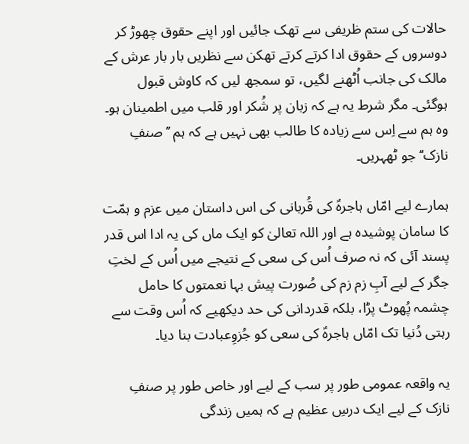حالات کی ستم ظریفی سے تھک جائیں اور اپنے حقوق چھوڑ کر دوسروں کے حقوق ادا کرتے کرتے تھکن سے نظریں بار بار عرش کے مالک کی جانب اُٹھنے لگیں، تو سمجھ لیں کہ کاوش قبول ہوگئی۔ مگر شرط یہ ہے کہ زبان پر شُکر اور قلب میں اطمینان ہو۔ وہ ہم سے اِس سے زیادہ کا طالب بھی نہیں ہے کہ ہم ’’صنفِ نازک‘‘ جو ٹھہریں۔

ہمارے لیے امّاں ہاجرہؑ کی قُربانی کی اس داستان میں عزم و ہمّت کا سامان پوشیدہ ہے اور اللہ تعالیٰ کو ایک ماں کی یہ ادا اس قدر پسند آئی کہ نہ صرف اُس کی سعی کے نتیجے میں اُس کے لختِ جگر کے لیے آبِ زم زم کی صُورت پیش بہا نعمتوں کا حامل چشمہ پُھوٹ پڑا، بلکہ قدردانی کی حد دیکھیے کہ اُس وقت سے رہتی دُنیا تک امّاں ہاجرہؑ کی سعی کو جُزوِعبادت بنا دیا۔

یہ واقعہ عمومی طور پر سب کے لیے اور خاص طور پر صنفِ نازک کے لیے ایک درسِ عظیم ہے کہ ہمیں زندگی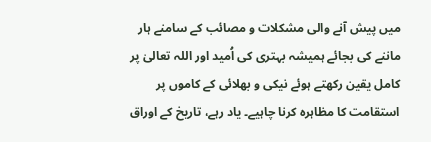میں پیش آنے والی مشکلات و مصائب کے سامنے ہار ماننے کی بجائے ہمیشہ بہتری کی اُمید اور اللہ تعالیٰ پر کامل یقین رکھتے ہوئے نیکی و بھلائی کے کاموں پر استقامت کا مظاہرہ کرنا چاہیے۔ یاد رہے، تاریخ کے اوراق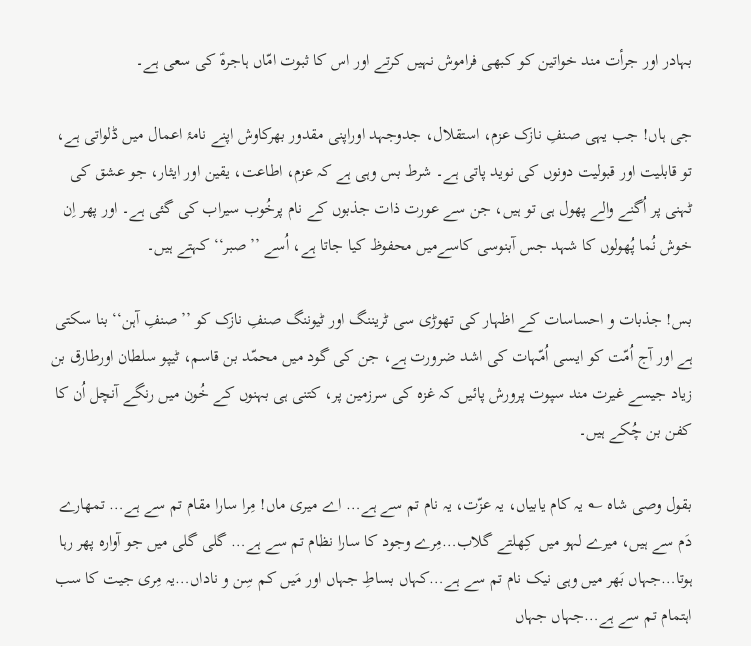بہادر اور جرأت مند خواتین کو کبھی فراموش نہیں کرتے اور اس کا ثبوت امّاں ہاجرہؑ کی سعی ہے۔

جی ہاں! جب یہی صنفِ نازک عزم، استقلال، جدوجہد اوراپنی مقدور بھرکاوش اپنے نامۂ اعمال میں ڈلواتی ہے، تو قابلیت اور قبولیت دونوں کی نوید پاتی ہے۔ شرط بس وہی ہے کہ عزم، اطاعت، یقین اور ایثار، جو عشق کی ٹہنی پر اُگنے والے پھول ہی تو ہیں، جن سے عورت ذات جذبوں کے نام پرخُوب سیراب کی گئی ہے۔ اور پھر اِن خوش نُما پُھولوں کا شہد جس آبنوسی کاسےمیں محفوظ کیا جاتا ہے، اُسے ’’صبر‘‘ کہتے ہیں۔

بس! جذبات و احساسات کے اظہار کی تھوڑی سی ٹریننگ اور ٹیوننگ صنفِ نازک کو ’’صنفِ آہن‘‘ بنا سکتی ہے اور آج اُمّت کو ایسی اُمّہات کی اشد ضرورت ہے، جن کی گود میں محمّد بن قاسم، ٹیپو سلطان اورطارق بن زیاد جیسے غیرت مند سپوت پرورش پائیں کہ غزہ کی سرزمین پر، کتنی ہی بہنوں کے خُون میں رنگے آنچل اُن کا کفن بن چُکے ہیں۔

بقول وصی شاہ ؎ یہ کام یابیاں، یہ عزّت، یہ نام تم سے ہے… اے میری ماں! مِرا سارا مقام تم سے ہے… تمھارے دَم سے ہیں، میرے لہو میں کِھلتے گلاب…مِرے وجود کا سارا نظام تم سے ہے… گلی گلی میں جو آوارہ پھر رہا ہوتا…جہاں بَھر میں وہی نیک نام تم سے ہے…کہاں بساطِ جہاں اور مَیں کم سِن و ناداں…یہ مِری جیت کا سب اہتمام تم سے ہے…جہاں جہاں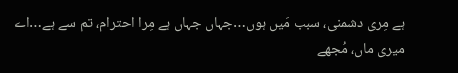ہے مِری دشمنی، سبب مَیں ہوں…جہاں جہاں ہے مِرا احترام، تم سے ہے…اے میری ماں، مُجھے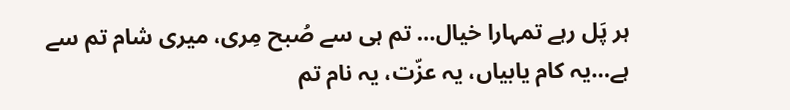ہر پَل رہے تمہارا خیال… تم ہی سے صُبح مِری، میری شام تم سے ہے…یہ کام یابیاں، یہ عزّت، یہ نام تم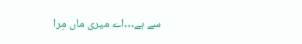سے ہے…اے میری ماں مِرا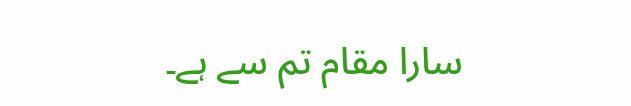سارا مقام تم سے ہے۔